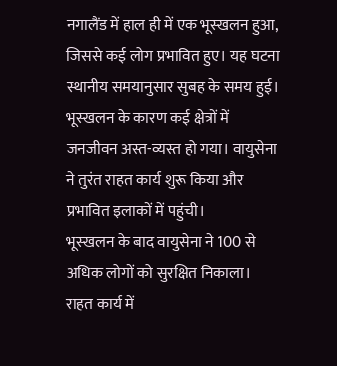नगालैंड में हाल ही में एक भूस्खलन हुआ, जिससे कई लोग प्रभावित हुए। यह घटना स्थानीय समयानुसार सुबह के समय हुई। भूस्खलन के कारण कई क्षेत्रों में जनजीवन अस्त-व्यस्त हो गया। वायुसेना ने तुरंत राहत कार्य शुरू किया और प्रभावित इलाकों में पहुंची।
भूस्खलन के बाद वायुसेना ने 100 से अधिक लोगों को सुरक्षित निकाला। राहत कार्य में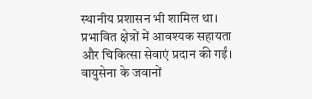स्थानीय प्रशासन भी शामिल था। प्रभावित क्षेत्रों में आवश्यक सहायता और चिकित्सा सेवाएं प्रदान की गईं। वायुसेना के जवानों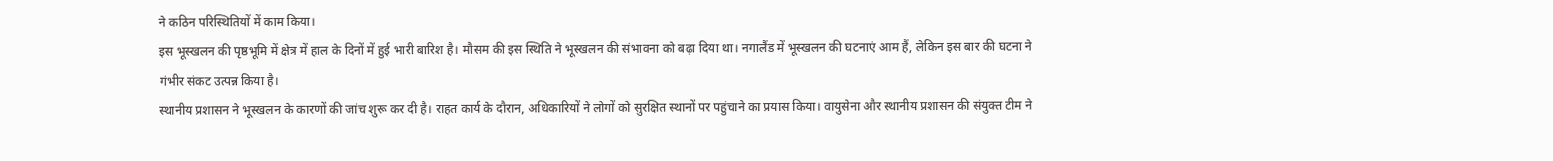ने कठिन परिस्थितियों में काम किया।
इस भूस्खलन की पृष्ठभूमि में क्षेत्र में हाल के दिनों में हुई भारी बारिश है। मौसम की इस स्थिति ने भूस्खलन की संभावना को बढ़ा दिया था। नगालैंड में भूस्खलन की घटनाएं आम हैं, लेकिन इस बार की घटना ने गंभीर संकट उत्पन्न किया है।
स्थानीय प्रशासन ने भूस्खलन के कारणों की जांच शुरू कर दी है। राहत कार्य के दौरान, अधिकारियों ने लोगों को सुरक्षित स्थानों पर पहुंचाने का प्रयास किया। वायुसेना और स्थानीय प्रशासन की संयुक्त टीम ने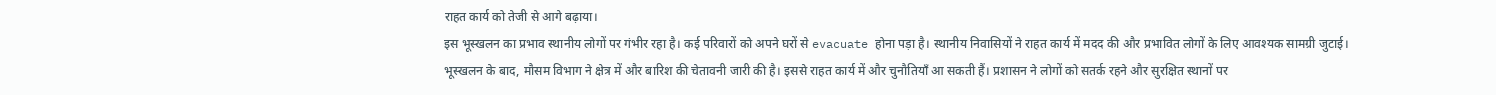राहत कार्य को तेजी से आगे बढ़ाया।
इस भूस्खलन का प्रभाव स्थानीय लोगों पर गंभीर रहा है। कई परिवारों को अपने घरों से evacuate होना पड़ा है। स्थानीय निवासियों ने राहत कार्य में मदद की और प्रभावित लोगों के लिए आवश्यक सामग्री जुटाई।
भूस्खलन के बाद, मौसम विभाग ने क्षेत्र में और बारिश की चेतावनी जारी की है। इससे राहत कार्य में और चुनौतियाँ आ सकती हैं। प्रशासन ने लोगों को सतर्क रहने और सुरक्षित स्थानों पर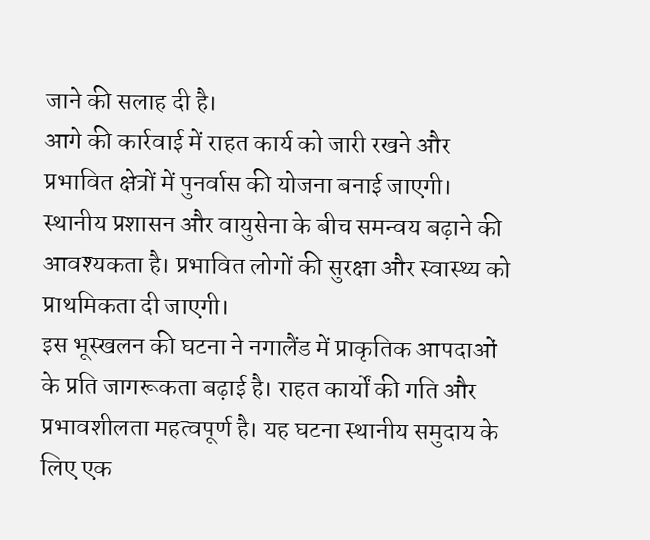जाने की सलाह दी है।
आगे की कार्रवाई में राहत कार्य को जारी रखने और प्रभावित क्षेत्रों में पुनर्वास की योजना बनाई जाएगी। स्थानीय प्रशासन और वायुसेना के बीच समन्वय बढ़ाने की आवश्यकता है। प्रभावित लोगों की सुरक्षा और स्वास्थ्य को प्राथमिकता दी जाएगी।
इस भूस्खलन की घटना ने नगालैंड में प्राकृतिक आपदाओं के प्रति जागरूकता बढ़ाई है। राहत कार्यों की गति और प्रभावशीलता महत्वपूर्ण है। यह घटना स्थानीय समुदाय के लिए एक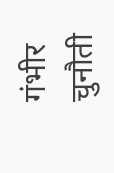गंभीर चुनौती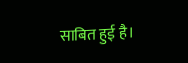साबित हुई है।